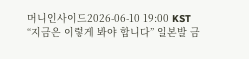머니인사이드2026-06-10 19:00 KST
“지금은 이렇게 봐야 합니다” 일본발 금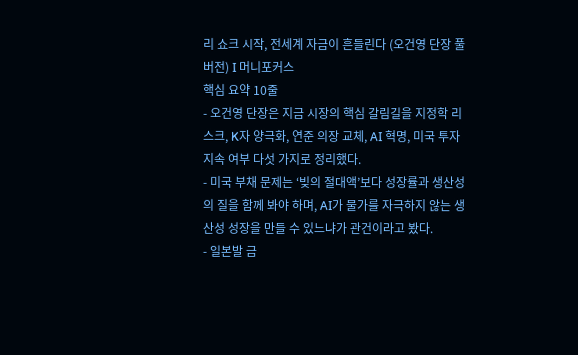리 쇼크 시작, 전세계 자금이 흔들린다 (오건영 단장 풀버전) I 머니포커스
핵심 요약 10줄
- 오건영 단장은 지금 시장의 핵심 갈림길을 지정학 리스크, K자 양극화, 연준 의장 교체, AI 혁명, 미국 투자 지속 여부 다섯 가지로 정리했다.
- 미국 부채 문제는 ‘빚의 절대액’보다 성장률과 생산성의 질을 함께 봐야 하며, AI가 물가를 자극하지 않는 생산성 성장을 만들 수 있느냐가 관건이라고 봤다.
- 일본발 금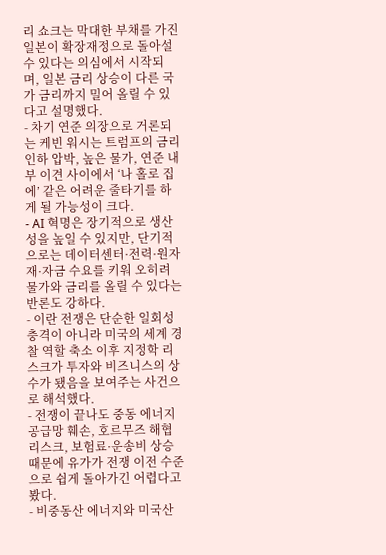리 쇼크는 막대한 부채를 가진 일본이 확장재정으로 돌아설 수 있다는 의심에서 시작되며, 일본 금리 상승이 다른 국가 금리까지 밀어 올릴 수 있다고 설명했다.
- 차기 연준 의장으로 거론되는 케빈 워시는 트럼프의 금리 인하 압박, 높은 물가, 연준 내부 이견 사이에서 ‘나 홀로 집에’ 같은 어려운 줄타기를 하게 될 가능성이 크다.
- AI 혁명은 장기적으로 생산성을 높일 수 있지만, 단기적으로는 데이터센터·전력·원자재·자금 수요를 키워 오히려 물가와 금리를 올릴 수 있다는 반론도 강하다.
- 이란 전쟁은 단순한 일회성 충격이 아니라 미국의 세계 경찰 역할 축소 이후 지정학 리스크가 투자와 비즈니스의 상수가 됐음을 보여주는 사건으로 해석했다.
- 전쟁이 끝나도 중동 에너지 공급망 훼손, 호르무즈 해협 리스크, 보험료·운송비 상승 때문에 유가가 전쟁 이전 수준으로 쉽게 돌아가긴 어렵다고 봤다.
- 비중동산 에너지와 미국산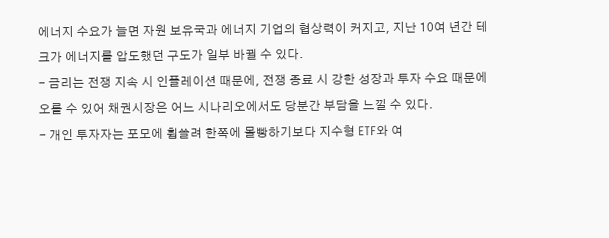에너지 수요가 늘면 자원 보유국과 에너지 기업의 협상력이 커지고, 지난 10여 년간 테크가 에너지를 압도했던 구도가 일부 바뀔 수 있다.
- 금리는 전쟁 지속 시 인플레이션 때문에, 전쟁 종료 시 강한 성장과 투자 수요 때문에 오를 수 있어 채권시장은 어느 시나리오에서도 당분간 부담을 느낄 수 있다.
- 개인 투자자는 포모에 휩쓸려 한쪽에 몰빵하기보다 지수형 ETF와 여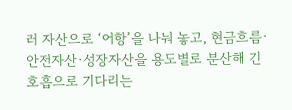러 자산으로 ‘어항’을 나눠 놓고, 현금흐름·안전자산·성장자산을 용도별로 분산해 긴 호흡으로 기다리는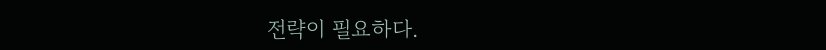전략이 필요하다.